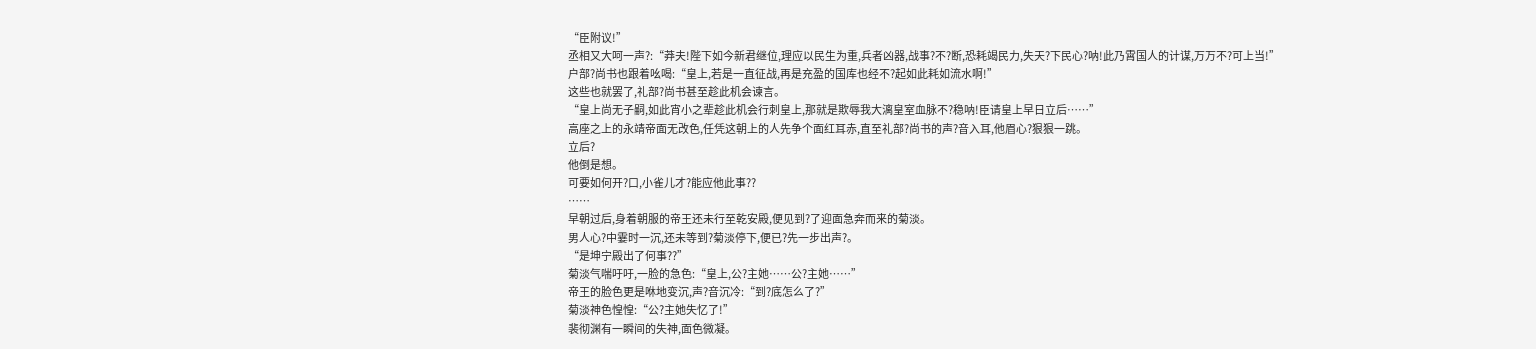“臣附议!”
丞相又大呵一声?:“莽夫!陛下如今新君继位,理应以民生为重,兵者凶器,战事?不?断,恐耗竭民力,失天?下民心?呐!此乃霄国人的计谋,万万不?可上当!”
户部?尚书也跟着吆喝:“皇上,若是一直征战,再是充盈的国库也经不?起如此耗如流水啊!”
这些也就罢了,礼部?尚书甚至趁此机会谏言。
“皇上尚无子嗣,如此宵小之辈趁此机会行刺皇上,那就是欺辱我大漓皇室血脉不?稳呐!臣请皇上早日立后……”
高座之上的永靖帝面无改色,任凭这朝上的人先争个面红耳赤,直至礼部?尚书的声?音入耳,他眉心?狠狠一跳。
立后?
他倒是想。
可要如何开?口,小雀儿才?能应他此事??
……
早朝过后,身着朝服的帝王还未行至乾安殿,便见到?了迎面急奔而来的菊淡。
男人心?中霎时一沉,还未等到?菊淡停下,便已?先一步出声?。
“是坤宁殿出了何事??”
菊淡气喘吁吁,一脸的急色:“皇上,公?主她……公?主她……”
帝王的脸色更是咻地变沉,声?音沉冷:“到?底怎么了?”
菊淡神色惶惶:“公?主她失忆了!”
裴彻渊有一瞬间的失神,面色微凝。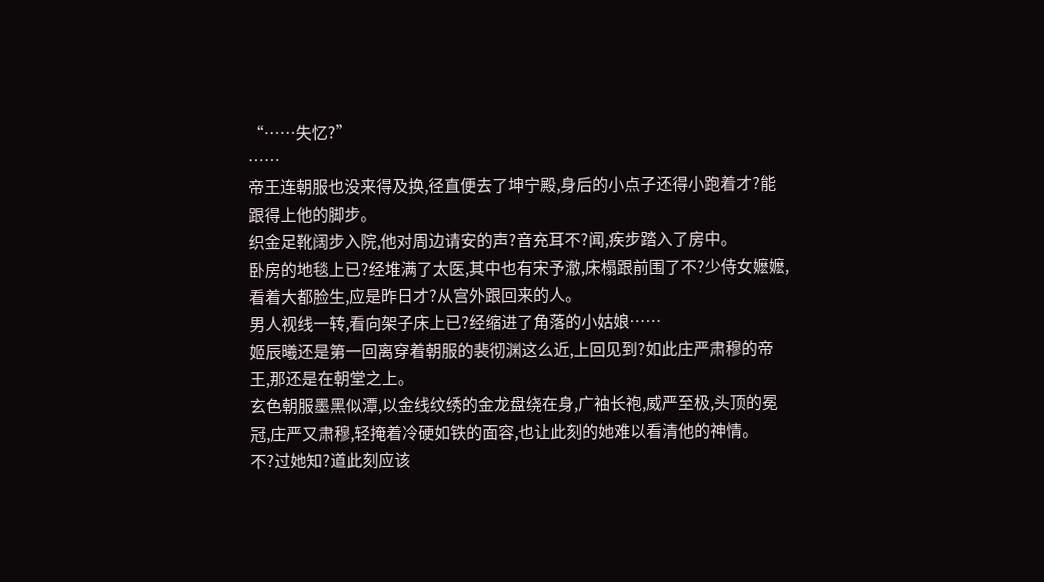“……失忆?”
……
帝王连朝服也没来得及换,径直便去了坤宁殿,身后的小点子还得小跑着才?能跟得上他的脚步。
织金足靴阔步入院,他对周边请安的声?音充耳不?闻,疾步踏入了房中。
卧房的地毯上已?经堆满了太医,其中也有宋予澈,床榻跟前围了不?少侍女嬷嬷,看着大都脸生,应是昨日才?从宫外跟回来的人。
男人视线一转,看向架子床上已?经缩进了角落的小姑娘……
姬辰曦还是第一回离穿着朝服的裴彻渊这么近,上回见到?如此庄严肃穆的帝王,那还是在朝堂之上。
玄色朝服墨黑似潭,以金线纹绣的金龙盘绕在身,广袖长袍,威严至极,头顶的冕冠,庄严又肃穆,轻掩着冷硬如铁的面容,也让此刻的她难以看清他的神情。
不?过她知?道此刻应该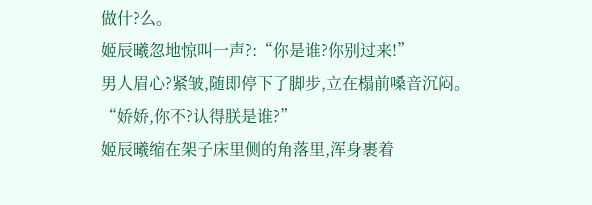做什?么。
姬辰曦忽地惊叫一声?:“你是谁?你别过来!”
男人眉心?紧皱,随即停下了脚步,立在榻前嗓音沉闷。
“娇娇,你不?认得朕是谁?”
姬辰曦缩在架子床里侧的角落里,浑身裹着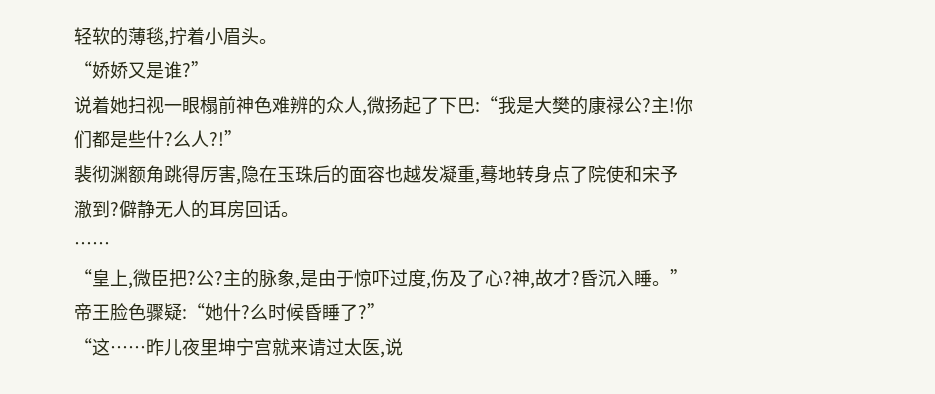轻软的薄毯,拧着小眉头。
“娇娇又是谁?”
说着她扫视一眼榻前神色难辨的众人,微扬起了下巴:“我是大樊的康禄公?主!你们都是些什?么人?!”
裴彻渊额角跳得厉害,隐在玉珠后的面容也越发凝重,蓦地转身点了院使和宋予澈到?僻静无人的耳房回话。
……
“皇上,微臣把?公?主的脉象,是由于惊吓过度,伤及了心?神,故才?昏沉入睡。”
帝王脸色骤疑:“她什?么时候昏睡了?”
“这……昨儿夜里坤宁宫就来请过太医,说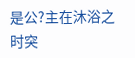是公?主在沐浴之时突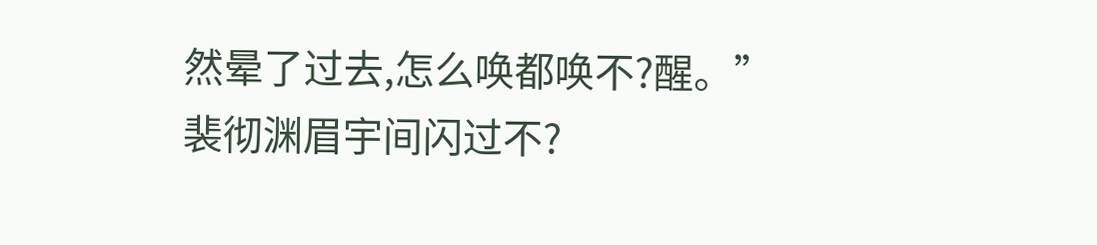然晕了过去,怎么唤都唤不?醒。”
裴彻渊眉宇间闪过不?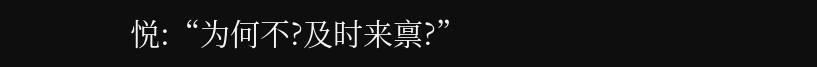悦:“为何不?及时来禀?”